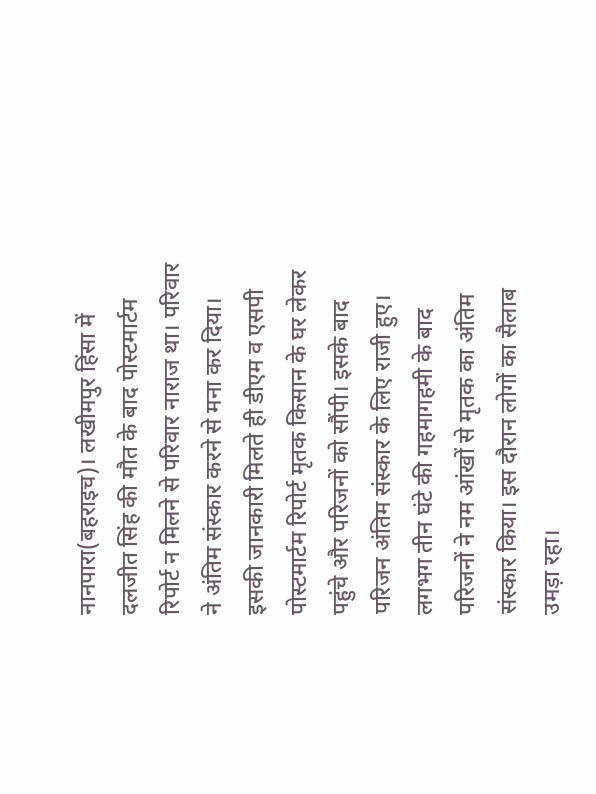नानपारा(बहराइच)। लखीमपुर हिंसा में दलजीत सिंह की मौत के बाद पोस्टमार्टम रिपोर्ट न मिलने से परिवार नाराज था। परिवार ने अंतिम संस्कार करने से मना कर दिया। इसकी जानकारी मिलते ही डीएम व एसपी पोस्टमार्टम रिपोर्ट मृतक किसान के घर लेकर पहुंचे और परिजनों को सौंपी। इसके बाद परिजन अंतिम संस्कार के लिए राजी हुए। लगभग तीन घंटे की गहमागहमी के बाद परिजनों ने नम आंखों से मृतक का अंतिम संस्कार किया। इस दौरान लोगों का सैलाब उमड़ा रहा।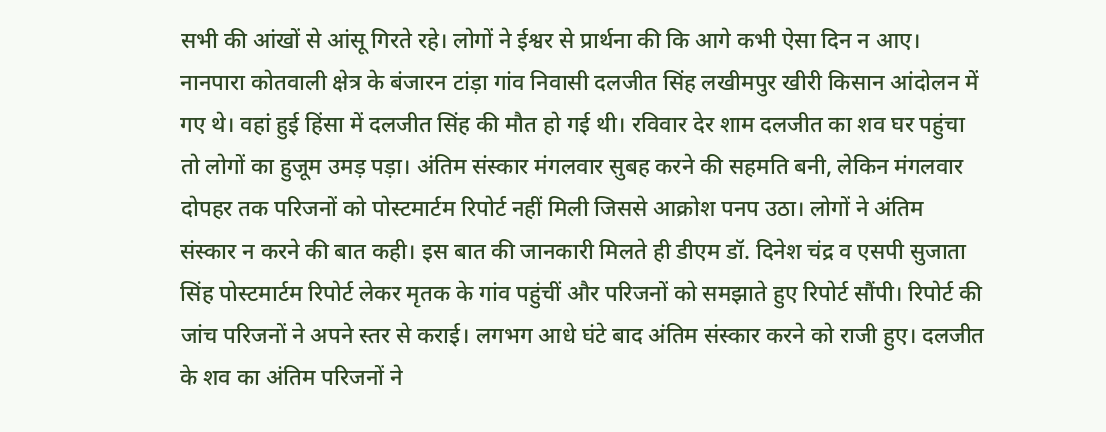सभी की आंखों से आंसू गिरते रहे। लोगों ने ईश्वर से प्रार्थना की कि आगे कभी ऐसा दिन न आए।
नानपारा कोतवाली क्षेत्र के बंजारन टांड़ा गांव निवासी दलजीत सिंह लखीमपुर खीरी किसान आंदोलन में गए थे। वहां हुई हिंसा में दलजीत सिंह की मौत हो गई थी। रविवार देर शाम दलजीत का शव घर पहुंचा तो लोगों का हुजूम उमड़ पड़ा। अंतिम संस्कार मंगलवार सुबह करने की सहमति बनी, लेकिन मंगलवार दोपहर तक परिजनों को पोस्टमार्टम रिपोर्ट नहीं मिली जिससे आक्रोश पनप उठा। लोगों ने अंतिम संस्कार न करने की बात कही। इस बात की जानकारी मिलते ही डीएम डॉ. दिनेश चंद्र व एसपी सुजाता सिंह पोस्टमार्टम रिपोर्ट लेकर मृतक के गांव पहुंचीं और परिजनों को समझाते हुए रिपोर्ट सौंपी। रिपोर्ट की जांच परिजनों ने अपने स्तर से कराई। लगभग आधे घंटे बाद अंतिम संस्कार करने को राजी हुए। दलजीत के शव का अंतिम परिजनों ने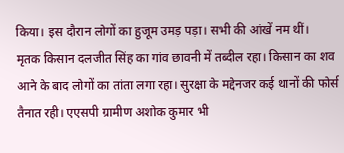किया। इस दौरान लोगों का हुजूम उमड़ पड़ा। सभी की आंखें नम थीं।
मृतक किसान दलजीत सिंह का गांव छावनी में तब्दील रहा। किसान का शव आने के बाद लोगों का तांता लगा रहा। सुरक्षा के मद्देनजर कई थानों की फोर्स तैनात रही। एएसपी ग्रामीण अशोक कुमार भी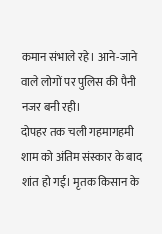कमान संभाले रहे। आने-जाने वाले लोगों पर पुलिस की पैनी नजर बनी रही।
दोपहर तक चली गहमागहमी शाम को अंतिम संस्कार के बाद शांत हो गई। मृतक किसान के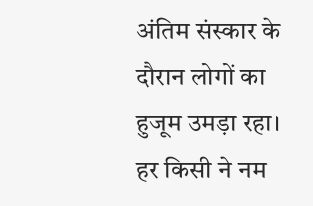अंतिम संस्कार के दौरान लोगों का हुजूम उमड़ा रहा। हर किसी ने नम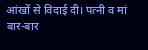आंखों से विदाई दी। पत्नी व मां बार-बार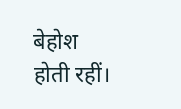बेहोश होती रहीं।